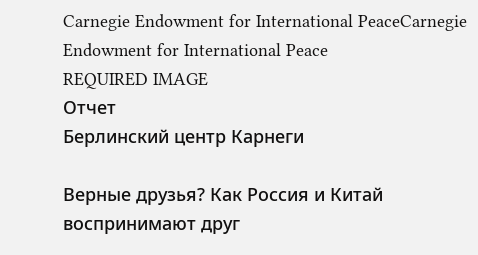Carnegie Endowment for International PeaceCarnegie Endowment for International Peace
REQUIRED IMAGE
Отчет
Берлинский центр Карнеги

Верные друзья? Как Россия и Китай воспринимают друг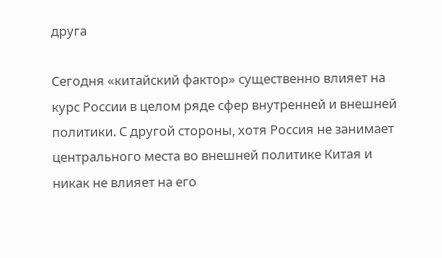друга

Сегодня «китайский фактор» существенно влияет на курс России в целом ряде сфер внутренней и внешней политики. С другой стороны, хотя Россия не занимает центрального места во внешней политике Китая и никак не влияет на его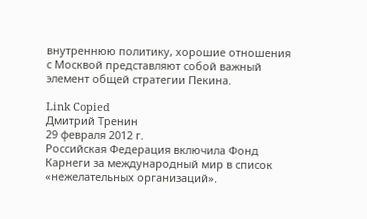внутреннюю политику, хорошие отношения с Москвой представляют собой важный элемент общей стратегии Пекина.

Link Copied
Дмитрий Тренин
29 февраля 2012 г.
Российская Федерация включила Фонд Карнеги за международный мир в список «нежелательных организаций».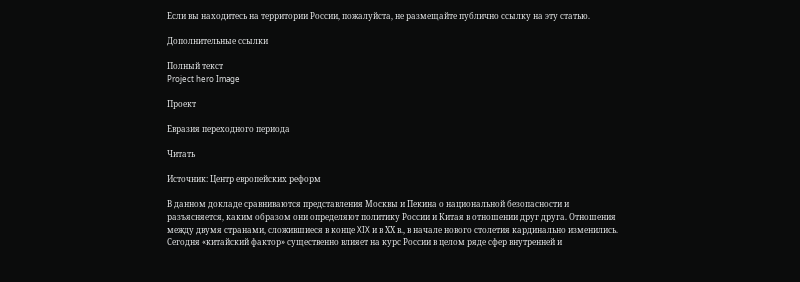Если вы находитесь на территории России, пожалуйста, не размещайте публично ссылку на эту статью.

Дополнительные ссылки

Полный текст
Project hero Image

Проект

Евразия переходного периода

Читать

Источник: Центр европейских реформ

В данном докладе сравниваются представления Москвы и Пекина о национальной безопасности и разъясняется, каким образом они определяют политику России и Китая в отношении друг друга. Отношения между двумя странами, сложившиеся в конце XIX и в ХХ в., в начале нового столетия кардинально изменились. Сегодня «китайский фактор» существенно влияет на курс России в целом ряде сфер внутренней и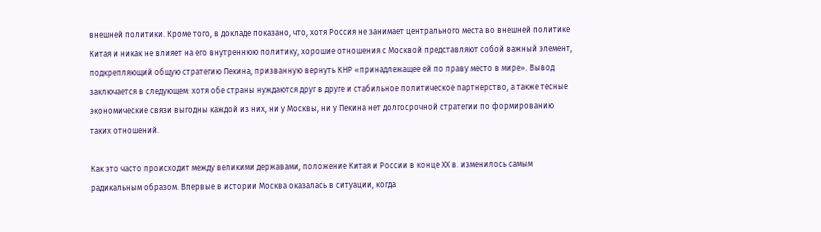внешней политики. Кроме того, в докладе показано, что, хотя Россия не занимает центрального места во внешней политике Китая и никак не влияет на его внутреннюю политику, хорошие отношения с Москвой представляют собой важный элемент, подкрепляющий общую стратегию Пекина, призванную вернуть КНР «принадлежащее ей по праву место в мире». Вывод заключается в следующем: хотя обе страны нуждаются друг в друге и стабильное политическое партнерство, а также тесные экономические связи выгодны каждой из них, ни у Москвы, ни у Пекина нет долгосрочной стратегии по формированию таких отношений.

Как это часто происходит между великими державами, положение Китая и России в конце ХХ в. изменилось самым радикальным образом. Впервые в истории Москва оказалась в ситуации, когда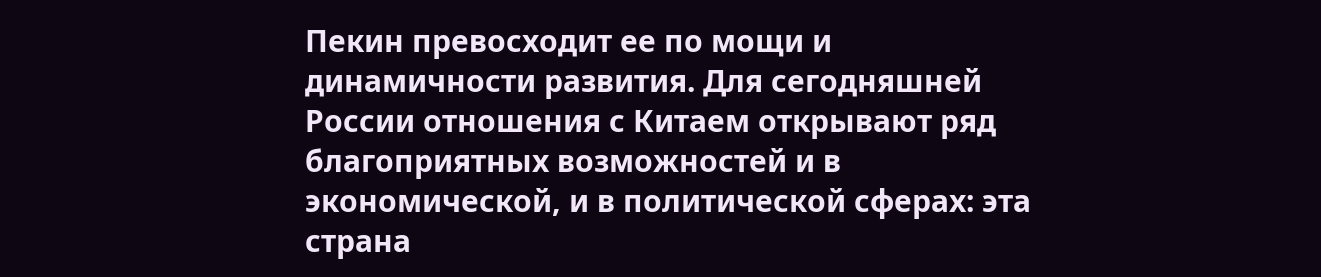Пекин превосходит ее по мощи и динамичности развития. Для сегодняшней России отношения с Китаем открывают ряд благоприятных возможностей и в экономической, и в политической сферах: эта страна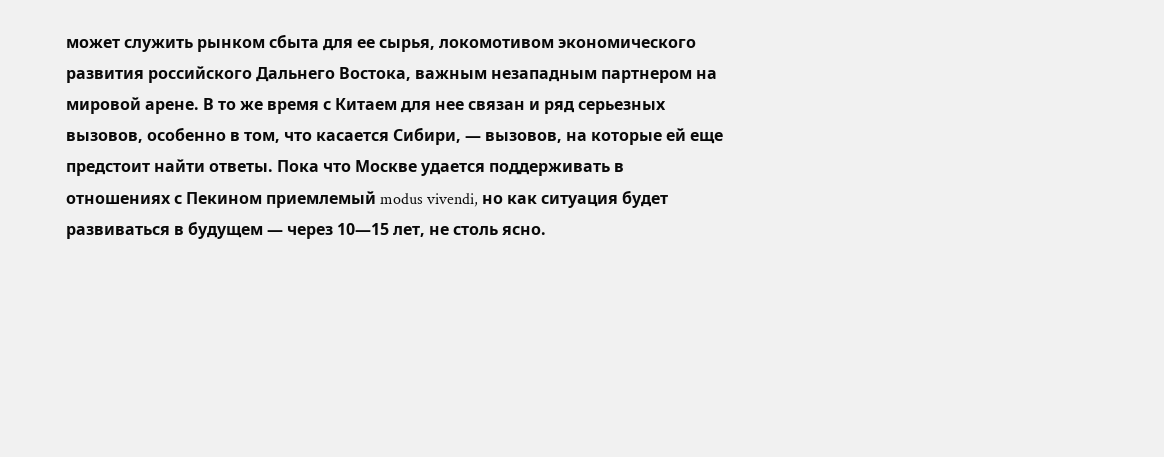может служить рынком сбыта для ее сырья, локомотивом экономического развития российского Дальнего Востока, важным незападным партнером на мировой арене. В то же время с Китаем для нее связан и ряд серьезных вызовов, особенно в том, что касается Сибири, — вызовов, на которые ей еще предстоит найти ответы. Пока что Москве удается поддерживать в отношениях с Пекином приемлемый modus vivendi, но как ситуация будет развиваться в будущем — через 10—15 лет, не столь ясно.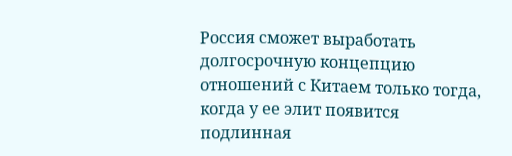Россия сможет выработать долгосрочную концепцию отношений с Китаем только тогда, когда у ее элит появится подлинная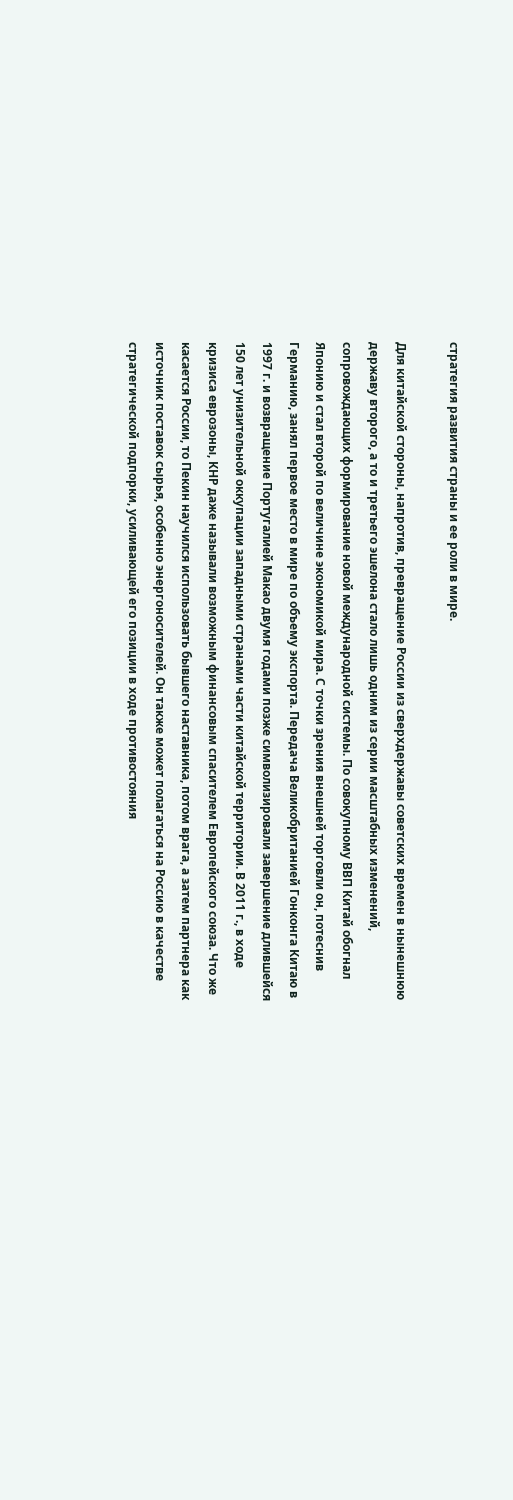стратегия развития страны и ее роли в мире.

Для китайской стороны, напротив, превращение России из сверхдержавы советских времен в нынешнюю державу второго, а то и третьего эшелона стало лишь одним из серии масштабных изменений, сопровождающих формирование новой международной системы. По совокупному ВВП Китай обогнал Японию и стал второй по величине экономикой мира. С точки зрения внешней торговли он, потеснив Германию, занял первое место в мире по объему экспорта. Передача Великобританией Гонконга Китаю в 1997 г. и возвращение Португалией Макао двумя годами позже символизировали завершение длившейся 150 лет унизительной оккупации западными странами части китайской территории. В 2011 г., в ходе кризиса еврозоны, КНР даже называли возможным финансовым спасителем Европейского союза. Что же касается России, то Пекин научился использовать бывшего наставника, потом врага, а затем партнера как источник поставок сырья, особенно энергоносителей. Он также может полагаться на Россию в качестве стратегической подпорки, усиливающей его позиции в ходе противостояния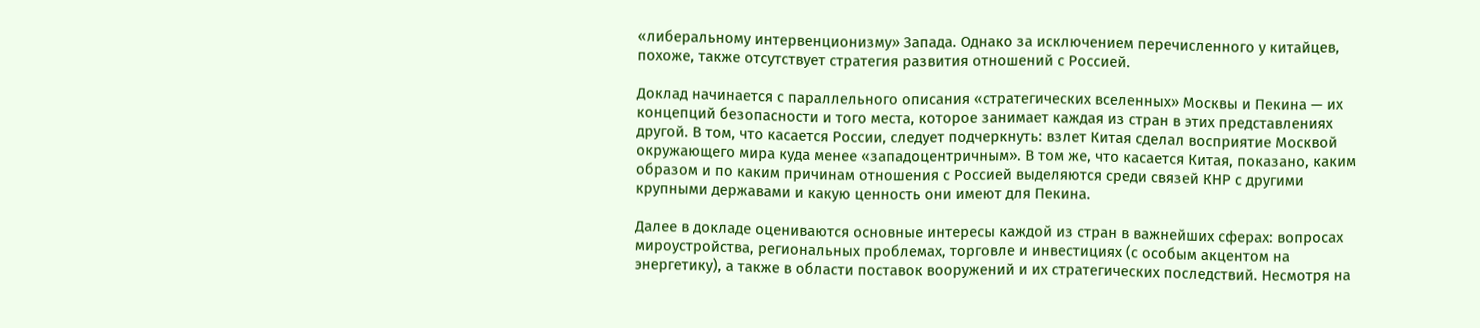«либеральному интервенционизму» Запада. Однако за исключением перечисленного у китайцев, похоже, также отсутствует стратегия развития отношений с Россией.

Доклад начинается с параллельного описания «стратегических вселенных» Москвы и Пекина — их концепций безопасности и того места, которое занимает каждая из стран в этих представлениях другой. В том, что касается России, следует подчеркнуть: взлет Китая сделал восприятие Москвой окружающего мира куда менее «западоцентричным». В том же, что касается Китая, показано, каким образом и по каким причинам отношения с Россией выделяются среди связей КНР с другими крупными державами и какую ценность они имеют для Пекина.

Далее в докладе оцениваются основные интересы каждой из стран в важнейших сферах: вопросах мироустройства, региональных проблемах, торговле и инвестициях (с особым акцентом на энергетику), а также в области поставок вооружений и их стратегических последствий. Несмотря на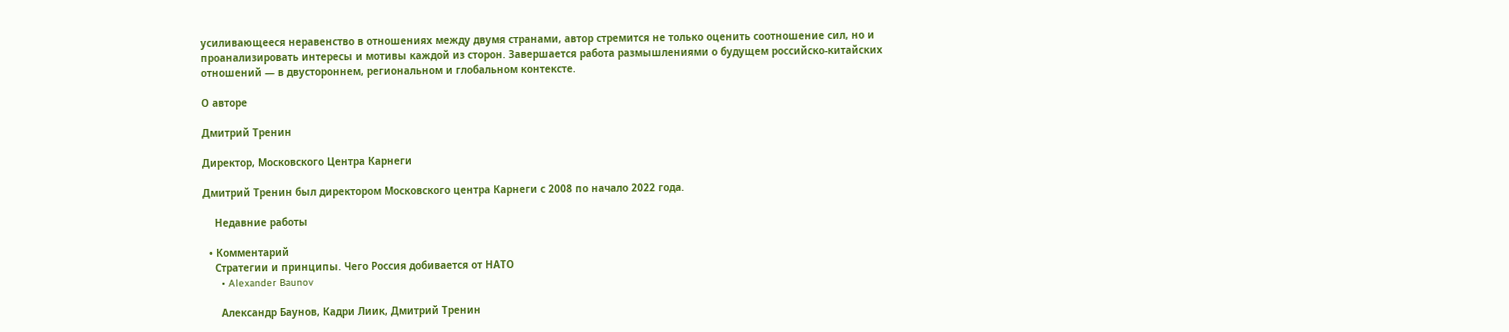усиливающееся неравенство в отношениях между двумя странами, автор стремится не только оценить соотношение сил, но и проанализировать интересы и мотивы каждой из сторон. Завершается работа размышлениями о будущем российско-китайских отношений — в двустороннем, региональном и глобальном контексте.

О авторе

Дмитрий Тренин

Директор, Московского Центра Карнеги

Дмитрий Тренин был директором Московского центра Карнеги с 2008 по начало 2022 года.

    Недавние работы

  • Комментарий
    Стратегии и принципы. Чего Россия добивается от НАТО
      • Alexander Baunov

      Александр Баунов, Кадри Лиик, Дмитрий Тренин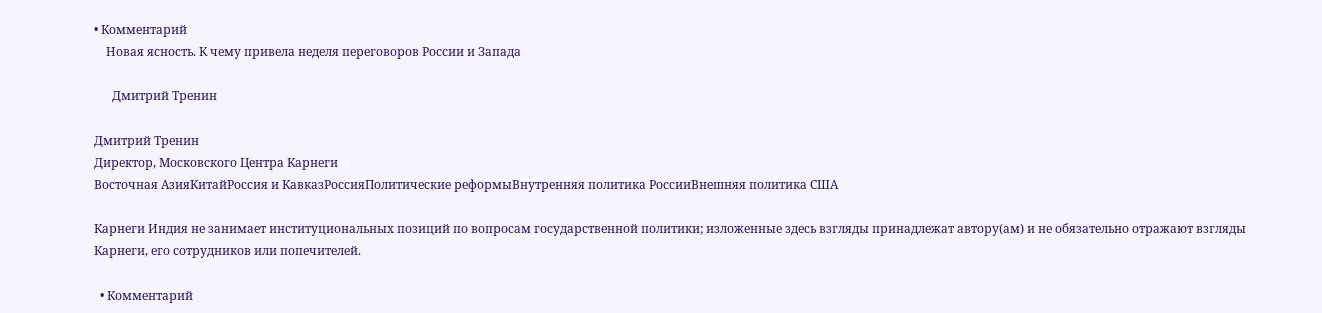• Комментарий
    Новая ясность. К чему привела неделя переговоров России и Запада

      Дмитрий Тренин

Дмитрий Тренин
Директор, Московского Центра Карнеги
Восточная АзияКитайРоссия и КавказРоссияПолитические реформыВнутренняя политика РоссииВнешняя политика США

Карнеги Индия не занимает институциональных позиций по вопросам государственной политики; изложенные здесь взгляды принадлежат автору(ам) и не обязательно отражают взгляды Карнеги, его сотрудников или попечителей.

  • Комментарий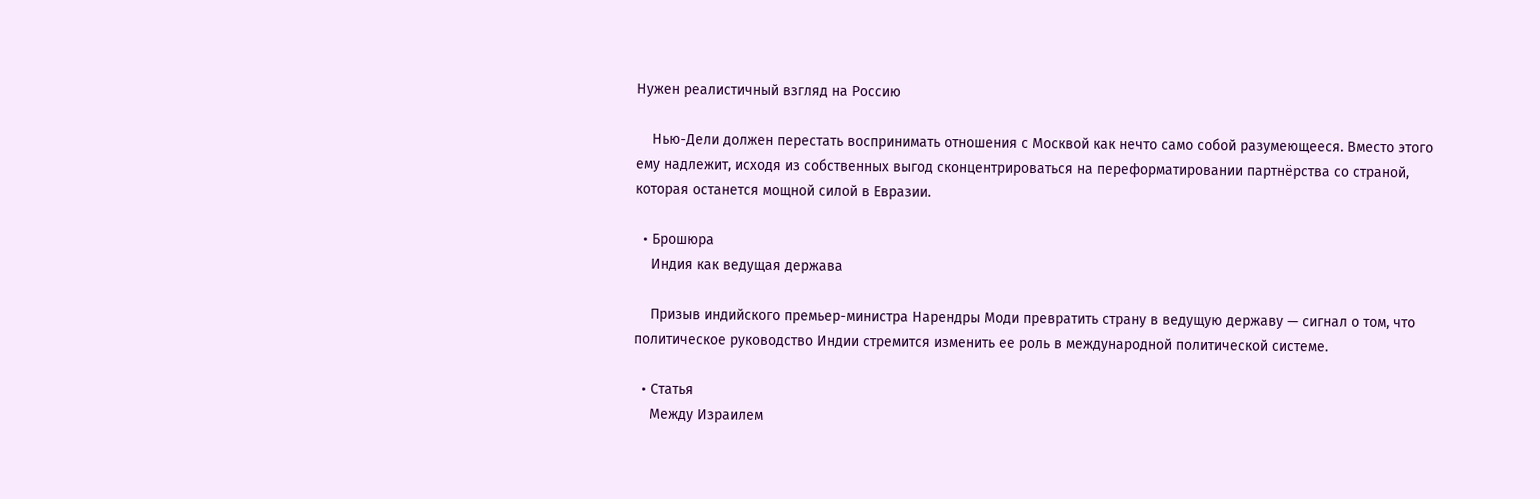Нужен реалистичный взгляд на Россию

    Нью-Дели должен перестать воспринимать отношения с Москвой как нечто само собой разумеющееся. Вместо этого ему надлежит, исходя из собственных выгод сконцентрироваться на переформатировании партнёрства со страной, которая останется мощной силой в Евразии.

  • Брошюра
    Индия как ведущая держава

    Призыв индийского премьер-министра Нарендры Моди превратить страну в ведущую державу — сигнал о том, что политическое руководство Индии стремится изменить ее роль в международной политической системе.

  • Статья
    Между Израилем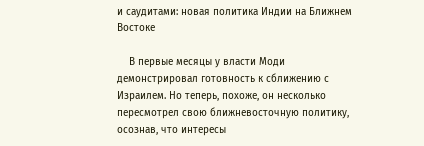и саудитами: новая политика Индии на Ближнем Востоке

    В первые месяцы у власти Моди демонстрировал готовность к сближению с Израилем. Но теперь, похоже, он несколько пересмотрел свою ближневосточную политику, осознав, что интересы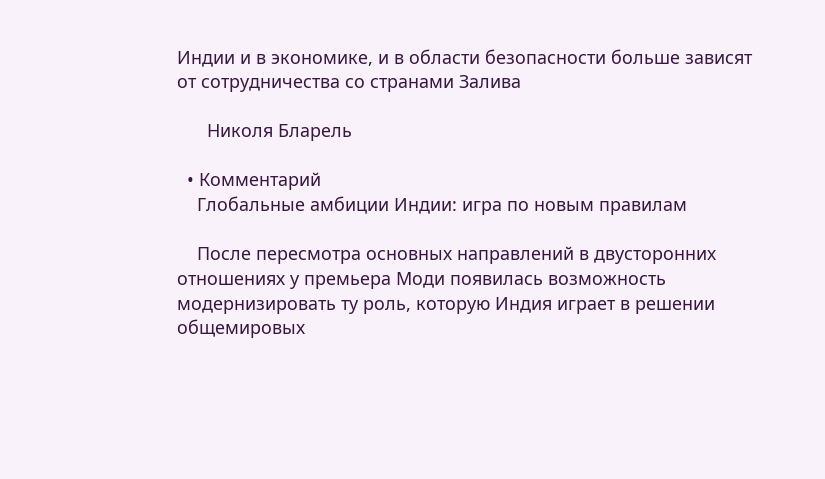Индии и в экономике, и в области безопасности больше зависят от сотрудничества со странами Залива

      Николя Бларель

  • Комментарий
    Глобальные амбиции Индии: игра по новым правилам

    После пересмотра основных направлений в двусторонних отношениях у премьера Моди появилась возможность модернизировать ту роль, которую Индия играет в решении общемировых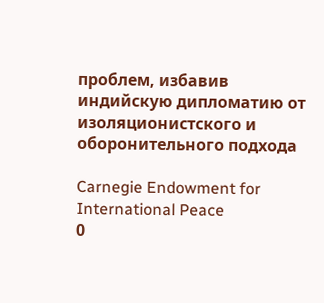проблем, избавив индийскую дипломатию от изоляционистского и оборонительного подхода

Carnegie Endowment for International Peace
0